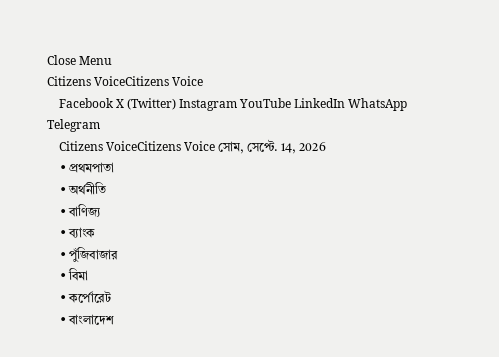Close Menu
Citizens VoiceCitizens Voice
    Facebook X (Twitter) Instagram YouTube LinkedIn WhatsApp Telegram
    Citizens VoiceCitizens Voice সোম, সেপ্টে. 14, 2026
    • প্রথমপাতা
    • অর্থনীতি
    • বাণিজ্য
    • ব্যাংক
    • পুঁজিবাজার
    • বিমা
    • কর্পোরেট
    • বাংলাদেশ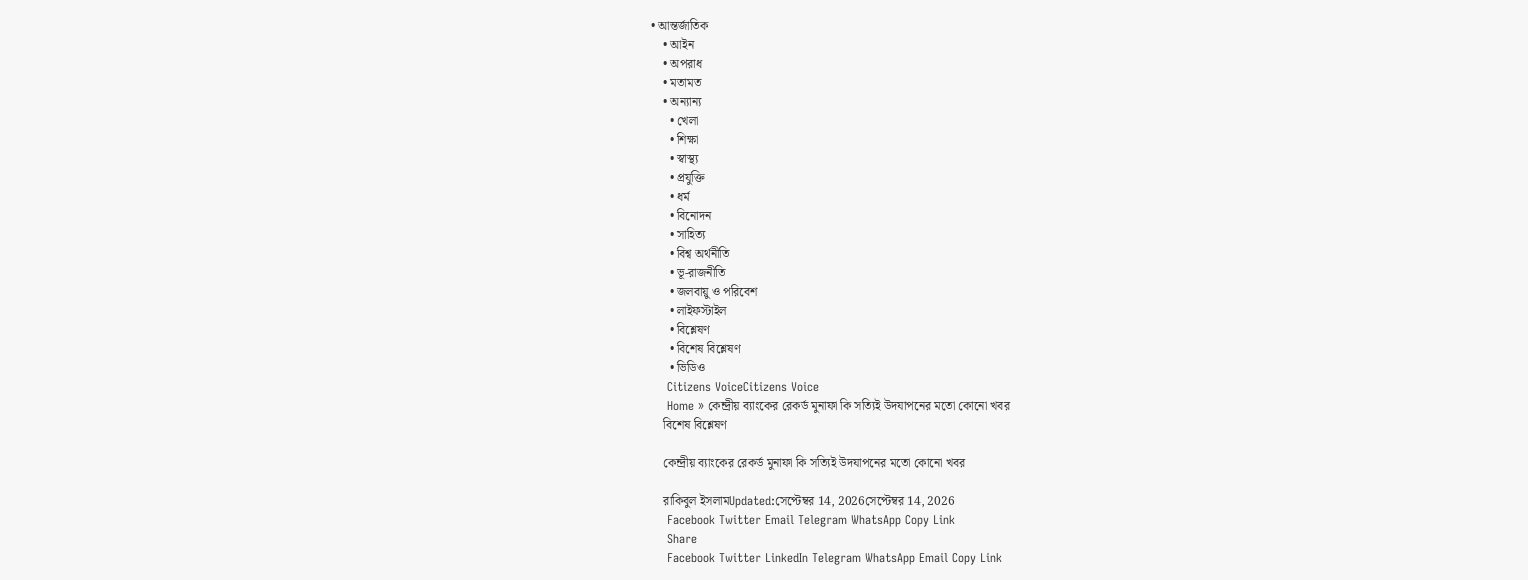• আন্তর্জাতিক
    • আইন
    • অপরাধ
    • মতামত
    • অন্যান্য
      • খেলা
      • শিক্ষা
      • স্বাস্থ্য
      • প্রযুক্তি
      • ধর্ম
      • বিনোদন
      • সাহিত্য
      • বিশ্ব অর্থনীতি
      • ভূ-রাজনীতি
      • জলবায়ু ও পরিবেশ
      • লাইফস্টাইল
      • বিশ্লেষণ
      • বিশেষ বিশ্লেষণ
      • ভিডিও
    Citizens VoiceCitizens Voice
    Home » কেন্দ্রীয় ব্যাংকের রেকর্ড মুনাফা কি সত্যিই উদযাপনের মতো কোনো খবর
    বিশেষ বিশ্লেষণ

    কেন্দ্রীয় ব্যাংকের রেকর্ড মুনাফা কি সত্যিই উদযাপনের মতো কোনো খবর

    রাকিবুল ইসলামUpdated:সেপ্টেম্বর 14, 2026সেপ্টেম্বর 14, 2026
    Facebook Twitter Email Telegram WhatsApp Copy Link
    Share
    Facebook Twitter LinkedIn Telegram WhatsApp Email Copy Link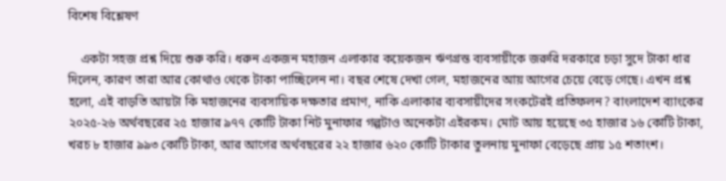বিশেষ বিশ্লেষণ

    একটা সহজ প্রশ্ন দিয়ে শুরু করি। ধরুন একজন মহাজন এলাকার কয়েকজন ঋণগ্রস্ত ব্যবসায়ীকে জরুরি দরকারে চড়া সুদে টাকা ধার দিলেন, কারণ তারা আর কোথাও থেকে টাকা পাচ্ছিলেন না। বছর শেষে দেখা গেল, মহাজনের আয় আগের চেয়ে বেড়ে গেছে। এখন প্রশ্ন হলো, এই বাড়তি আয়টা কি মহাজনের ব্যবসায়িক দক্ষতার প্রমাণ, নাকি এলাকার ব্যবসায়ীদের সংকটেরই প্রতিফলন? বাংলাদেশ ব্যাংকের ২০২৫-২৬ অর্থবছরের ২৫ হাজার ৯৭৭ কোটি টাকা নিট মুনাফার গল্পটাও অনেকটা এইরকম। মোট আয় হয়েছে ৩৫ হাজার ১৬ কোটি টাকা, খরচ ৮ হাজার ৯৯৩ কোটি টাকা, আর আগের অর্থবছরের ২২ হাজার ৬২০ কোটি টাকার তুলনায় মুনাফা বেড়েছে প্রায় ১৫ শতাংশ।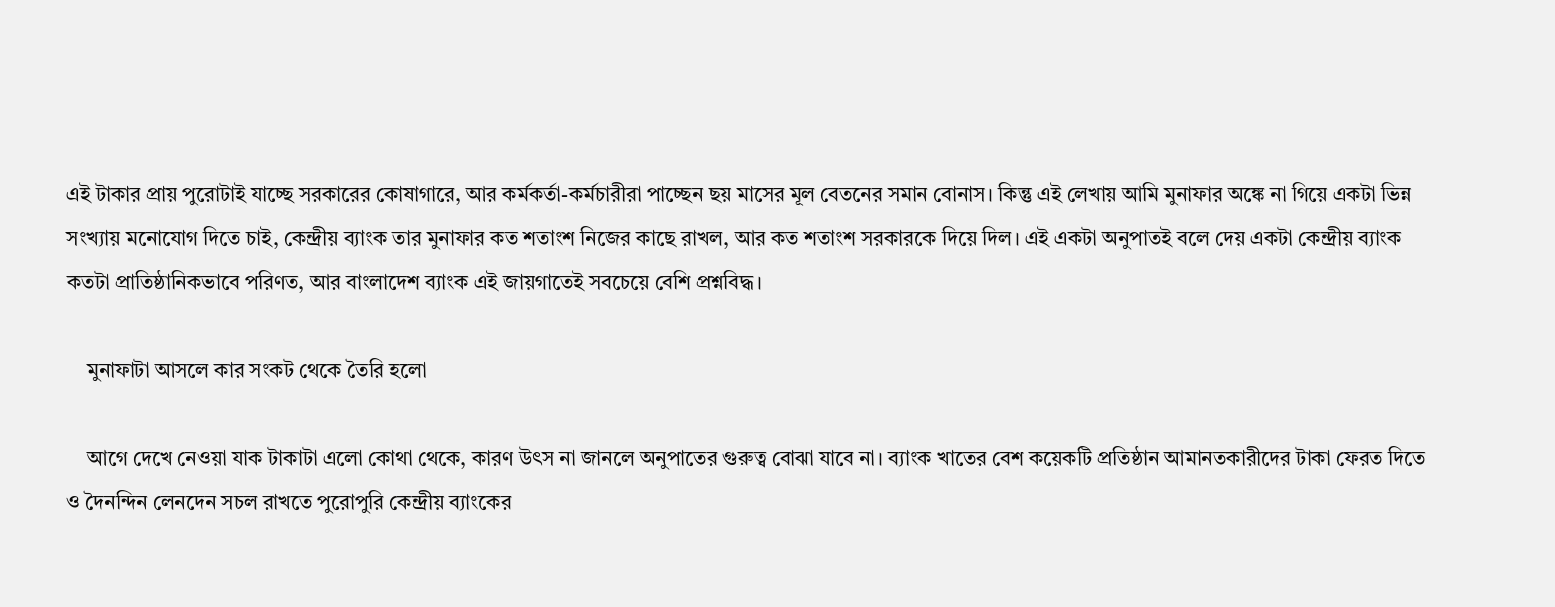এই টাকার প্রায় পুরোটাই যাচ্ছে সরকারের কোষাগারে, আর কর্মকর্তা-কর্মচারীরা পাচ্ছেন ছয় মাসের মূল বেতনের সমান বোনাস। কিন্তু এই লেখায় আমি মুনাফার অঙ্কে না গিয়ে একটা ভিন্ন সংখ্যায় মনোযোগ দিতে চাই, কেন্দ্রীয় ব্যাংক তার মুনাফার কত শতাংশ নিজের কাছে রাখল, আর কত শতাংশ সরকারকে দিয়ে দিল। এই একটা অনুপাতই বলে দেয় একটা কেন্দ্রীয় ব্যাংক কতটা প্রাতিষ্ঠানিকভাবে পরিণত, আর বাংলাদেশ ব্যাংক এই জায়গাতেই সবচেয়ে বেশি প্রশ্নবিদ্ধ।

    মুনাফাটা আসলে কার সংকট থেকে তৈরি হলো

    আগে দেখে নেওয়া যাক টাকাটা এলো কোথা থেকে, কারণ উৎস না জানলে অনুপাতের গুরুত্ব বোঝা যাবে না। ব্যাংক খাতের বেশ কয়েকটি প্রতিষ্ঠান আমানতকারীদের টাকা ফেরত দিতে ও দৈনন্দিন লেনদেন সচল রাখতে পুরোপুরি কেন্দ্রীয় ব্যাংকের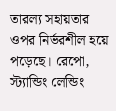তারল্য সহায়তার ওপর নির্ভরশীল হয়ে পড়েছে। রেপো, স্ট্যান্ডিং লেন্ডিং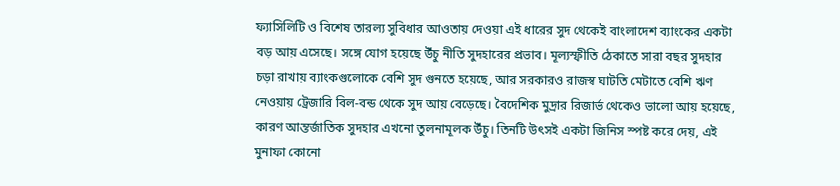ফ্যাসিলিটি ও বিশেষ তারল্য সুবিধার আওতায় দেওয়া এই ধারের সুদ থেকেই বাংলাদেশ ব্যাংকের একটা বড় আয় এসেছে। সঙ্গে যোগ হয়েছে উঁচু নীতি সুদহারের প্রভাব। মূল্যস্ফীতি ঠেকাতে সারা বছর সুদহার চড়া রাখায় ব্যাংকগুলোকে বেশি সুদ গুনতে হয়েছে, আর সরকারও রাজস্ব ঘাটতি মেটাতে বেশি ঋণ নেওয়ায় ট্রেজারি বিল-বন্ড থেকে সুদ আয় বেড়েছে। বৈদেশিক মুদ্রার রিজার্ভ থেকেও ভালো আয় হয়েছে, কারণ আন্তর্জাতিক সুদহার এখনো তুলনামূলক উঁচু। তিনটি উৎসই একটা জিনিস স্পষ্ট করে দেয়, এই মুনাফা কোনো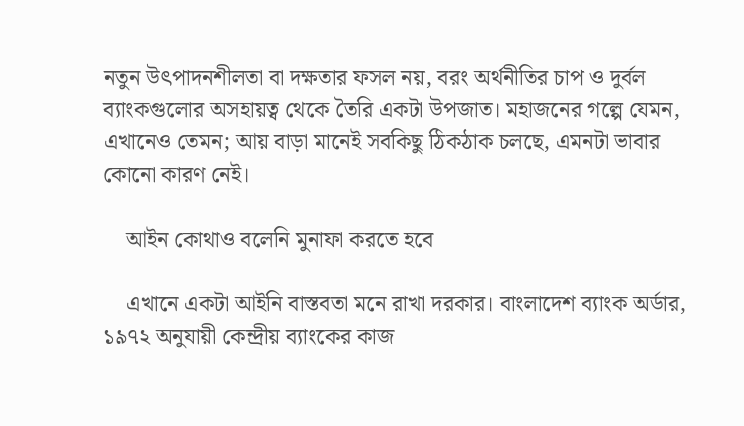নতুন উৎপাদনশীলতা বা দক্ষতার ফসল নয়, বরং অর্থনীতির চাপ ও দুর্বল ব্যাংকগুলোর অসহায়ত্ব থেকে তৈরি একটা উপজাত। মহাজনের গল্পে যেমন, এখানেও তেমন; আয় বাড়া মানেই সবকিছু ঠিকঠাক চলছে, এমনটা ভাবার কোনো কারণ নেই।

    আইন কোথাও বলেনি মুনাফা করতে হবে

    এখানে একটা আইনি বাস্তবতা মনে রাখা দরকার। বাংলাদেশ ব্যাংক অর্ডার, ১৯৭২ অনুযায়ী কেন্দ্রীয় ব্যাংকের কাজ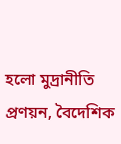হলো মুদ্রানীতি প্রণয়ন, বৈদেশিক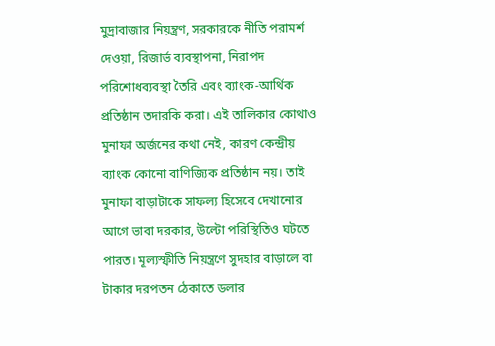মুদ্রাবাজার নিয়ন্ত্রণ, সরকারকে নীতি পরামর্শ দেওয়া, রিজার্ভ ব্যবস্থাপনা, নিরাপদ পরিশোধব্যবস্থা তৈরি এবং ব্যাংক-আর্থিক প্রতিষ্ঠান তদারকি করা। এই তালিকার কোথাও মুনাফা অর্জনের কথা নেই, কারণ কেন্দ্রীয় ব্যাংক কোনো বাণিজ্যিক প্রতিষ্ঠান নয়। তাই মুনাফা বাড়াটাকে সাফল্য হিসেবে দেখানোর আগে ভাবা দরকার, উল্টো পরিস্থিতিও ঘটতে পারত। মূল্যস্ফীতি নিয়ন্ত্রণে সুদহার বাড়ালে বা টাকার দরপতন ঠেকাতে ডলার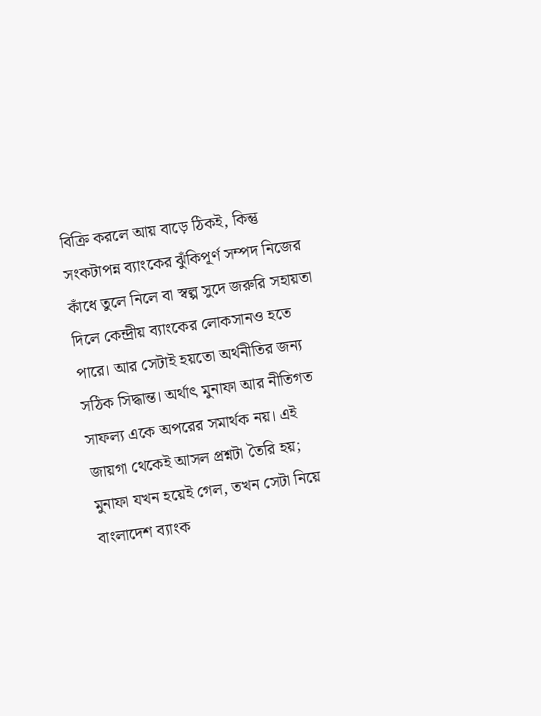বিক্রি করলে আয় বাড়ে ঠিকই, কিন্তু সংকটাপন্ন ব্যাংকের ঝুঁকিপূর্ণ সম্পদ নিজের কাঁধে তুলে নিলে বা স্বল্প সুদে জরুরি সহায়তা দিলে কেন্দ্রীয় ব্যাংকের লোকসানও হতে পারে। আর সেটাই হয়তো অর্থনীতির জন্য সঠিক সিদ্ধান্ত। অর্থাৎ মুনাফা আর নীতিগত সাফল্য একে অপরের সমার্থক নয়। এই জায়গা থেকেই আসল প্রশ্নটা তৈরি হয়; মুনাফা যখন হয়েই গেল, তখন সেটা নিয়ে বাংলাদেশ ব্যাংক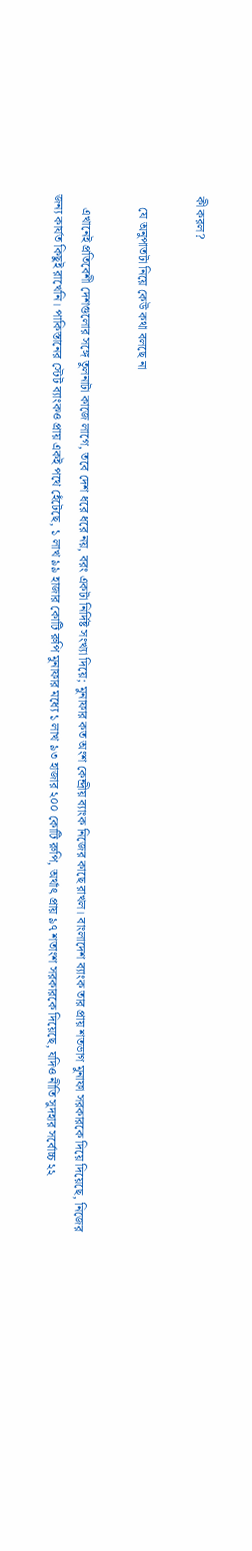কী করল?

    যে অনুপাতটা নিয়ে কেউ কথা বলছে না

    এখানেই প্রতিবেশী দেশগুলোর সঙ্গে তুলনাটা কাজে লাগে, তবে দেশ ধরে ধরে নয়, বরং একটা নির্দিষ্ট সংখ্যা দিয়ে; মুনাফার কত অংশ কেন্দ্রীয় ব্যাংক নিজের কাছে রাখল। বাংলাদেশ ব্যাংক তার প্রায় শতভাগ মুনাফা সরকারকে দিয়ে দিয়েছে, নিজের জন্য কার্যত কিছুই রাখেনি। পাকিস্তানের স্টেট ব্যাংকও প্রায় একই পথে হেঁটেছে, ১ লাখ ৯৯ হাজার কোটি রুপি মুনাফার মধ্যে ১ লাখ ৯৩ হাজার ২০০ কোটি রুপি, অর্থাৎ প্রায় ৯৭ শতাংশ সরকারকে দিয়েছে, যদিও নীতি সুদহার সর্বোচ্চ ২২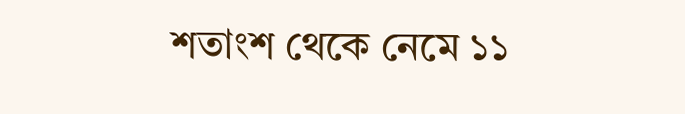শতাংশ থেকে নেমে ১১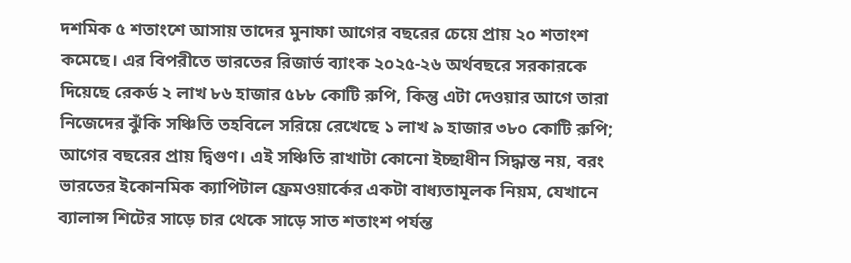দশমিক ৫ শতাংশে আসায় তাদের মুনাফা আগের বছরের চেয়ে প্রায় ২০ শতাংশ কমেছে। এর বিপরীতে ভারতের রিজার্ভ ব্যাংক ২০২৫-২৬ অর্থবছরে সরকারকে দিয়েছে রেকর্ড ২ লাখ ৮৬ হাজার ৫৮৮ কোটি রুপি, কিন্তু এটা দেওয়ার আগে তারা নিজেদের ঝুঁকি সঞ্চিতি তহবিলে সরিয়ে রেখেছে ১ লাখ ৯ হাজার ৩৮০ কোটি রুপি; আগের বছরের প্রায় দ্বিগুণ। এই সঞ্চিতি রাখাটা কোনো ইচ্ছাধীন সিদ্ধান্ত নয়, বরং ভারতের ইকোনমিক ক্যাপিটাল ফ্রেমওয়ার্কের একটা বাধ্যতামূলক নিয়ম, যেখানে ব্যালান্স শিটের সাড়ে চার থেকে সাড়ে সাত শতাংশ পর্যন্ত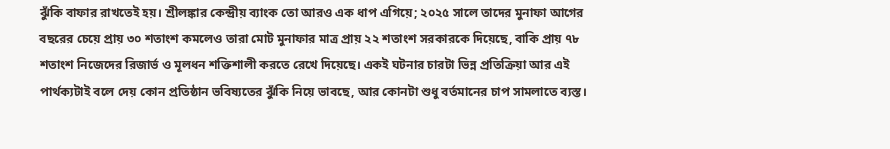ঝুঁকি বাফার রাখতেই হয়। শ্রীলঙ্কার কেন্দ্রীয় ব্যাংক তো আরও এক ধাপ এগিয়ে; ২০২৫ সালে তাদের মুনাফা আগের বছরের চেয়ে প্রায় ৩০ শতাংশ কমলেও তারা মোট মুনাফার মাত্র প্রায় ২২ শতাংশ সরকারকে দিয়েছে, বাকি প্রায় ৭৮ শতাংশ নিজেদের রিজার্ভ ও মূলধন শক্তিশালী করতে রেখে দিয়েছে। একই ঘটনার চারটা ভিন্ন প্রতিক্রিয়া আর এই পার্থক্যটাই বলে দেয় কোন প্রতিষ্ঠান ভবিষ্যতের ঝুঁকি নিয়ে ভাবছে, আর কোনটা শুধু বর্তমানের চাপ সামলাতে ব্যস্ত।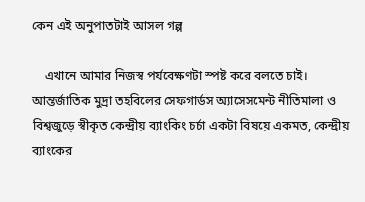কেন এই অনুপাতটাই আসল গল্প

    এখানে আমার নিজস্ব পর্যবেক্ষণটা স্পষ্ট করে বলতে চাই। আন্তর্জাতিক মুদ্রা তহবিলের সেফগার্ডস অ্যাসেসমেন্ট নীতিমালা ও বিশ্বজুড়ে স্বীকৃত কেন্দ্রীয় ব্যাংকিং চর্চা একটা বিষয়ে একমত, কেন্দ্রীয় ব্যাংকের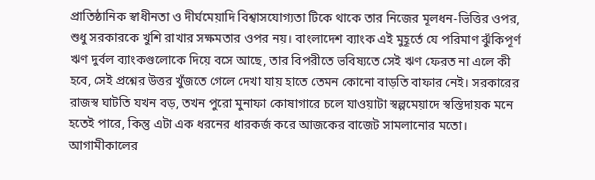প্রাতিষ্ঠানিক স্বাধীনতা ও দীর্ঘমেয়াদি বিশ্বাসযোগ্যতা টিকে থাকে তার নিজের মূলধন-ভিত্তির ওপর, শুধু সরকারকে খুশি রাখার সক্ষমতার ওপর নয়। বাংলাদেশ ব্যাংক এই মুহূর্তে যে পরিমাণ ঝুঁকিপূর্ণ ঋণ দুর্বল ব্যাংকগুলোকে দিয়ে বসে আছে, তার বিপরীতে ভবিষ্যতে সেই ঋণ ফেরত না এলে কী হবে, সেই প্রশ্নের উত্তর খুঁজতে গেলে দেখা যায় হাতে তেমন কোনো বাড়তি বাফার নেই। সরকারের রাজস্ব ঘাটতি যখন বড়, তখন পুরো মুনাফা কোষাগারে চলে যাওয়াটা স্বল্পমেয়াদে স্বস্তিদায়ক মনে হতেই পারে, কিন্তু এটা এক ধরনের ধারকর্জ করে আজকের বাজেট সামলানোর মতো। আগামীকালের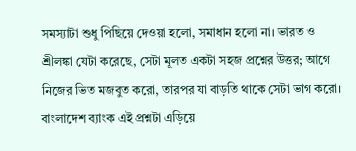সমস্যাটা শুধু পিছিয়ে দেওয়া হলো, সমাধান হলো না। ভারত ও শ্রীলঙ্কা যেটা করেছে, সেটা মূলত একটা সহজ প্রশ্নের উত্তর; আগে নিজের ভিত মজবুত করো, তারপর যা বাড়তি থাকে সেটা ভাগ করো। বাংলাদেশ ব্যাংক এই প্রশ্নটা এড়িয়ে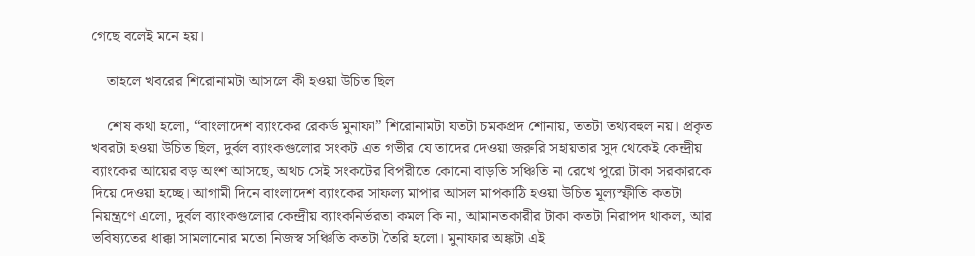গেছে বলেই মনে হয়।

    তাহলে খবরের শিরোনামটা আসলে কী হওয়া উচিত ছিল

    শেষ কথা হলো, “বাংলাদেশ ব্যাংকের রেকর্ড মুনাফা” শিরোনামটা যতটা চমকপ্রদ শোনায়, ততটা তথ্যবহুল নয়। প্রকৃত খবরটা হওয়া উচিত ছিল, দুর্বল ব্যাংকগুলোর সংকট এত গভীর যে তাদের দেওয়া জরুরি সহায়তার সুদ থেকেই কেন্দ্রীয় ব্যাংকের আয়ের বড় অংশ আসছে, অথচ সেই সংকটের বিপরীতে কোনো বাড়তি সঞ্চিতি না রেখে পুরো টাকা সরকারকে দিয়ে দেওয়া হচ্ছে। আগামী দিনে বাংলাদেশ ব্যাংকের সাফল্য মাপার আসল মাপকাঠি হওয়া উচিত মূল্যস্ফীতি কতটা নিয়ন্ত্রণে এলো, দুর্বল ব্যাংকগুলোর কেন্দ্রীয় ব্যাংকনির্ভরতা কমল কি না, আমানতকারীর টাকা কতটা নিরাপদ থাকল, আর ভবিষ্যতের ধাক্কা সামলানোর মতো নিজস্ব সঞ্চিতি কতটা তৈরি হলো। মুনাফার অঙ্কটা এই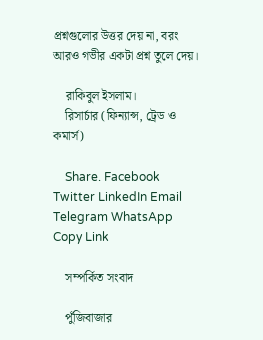প্রশ্নগুলোর উত্তর দেয় না, বরং আরও গভীর একটা প্রশ্ন তুলে দেয়।

    রাকিবুল ইসলাম।
    রিসার্চার (ফিন্যান্স, ট্রেড ও কমার্স)

    Share. Facebook Twitter LinkedIn Email Telegram WhatsApp Copy Link

    সম্পর্কিত সংবাদ

    পুঁজিবাজার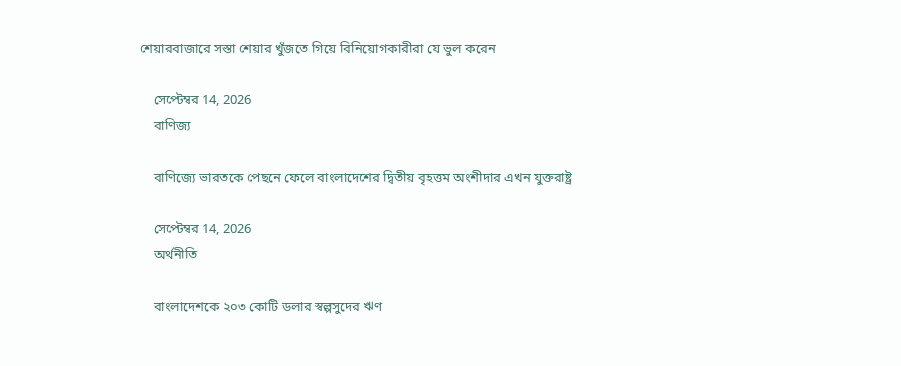শেয়ারবাজারে সস্তা শেয়ার খুঁজতে গিয়ে বিনিয়োগকারীরা যে ভুল করেন

    সেপ্টেম্বর 14, 2026
    বাণিজ্য

    বাণিজ্যে ভারতকে পেছনে ফেলে বাংলাদেশের দ্বিতীয় বৃহত্তম অংশীদার এখন যুক্তরাষ্ট্র

    সেপ্টেম্বর 14, 2026
    অর্থনীতি

    বাংলাদেশকে ২০৩ কোটি ডলার স্বল্পসুদের ঋণ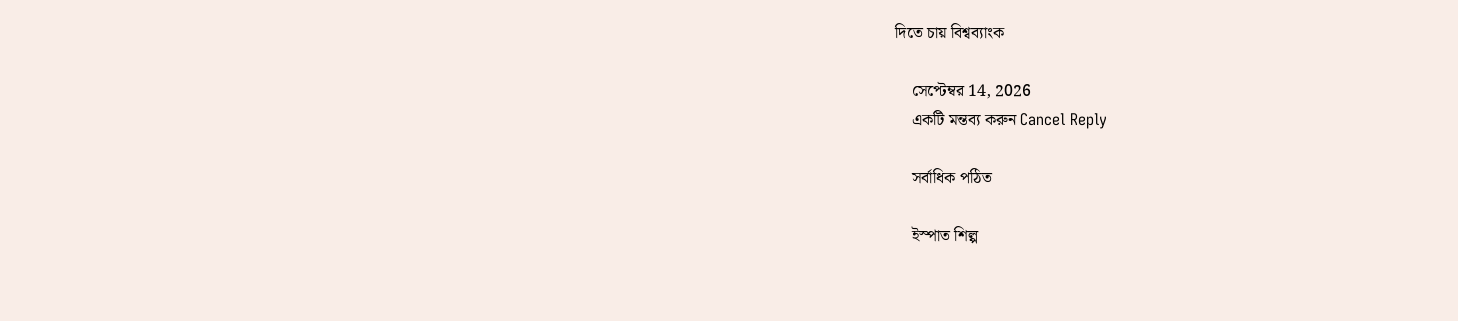দিতে চায় বিশ্বব্যাংক

    সেপ্টেম্বর 14, 2026
    একটি মন্তব্য করুন Cancel Reply

    সর্বাধিক পঠিত

    ইস্পাত শিল্প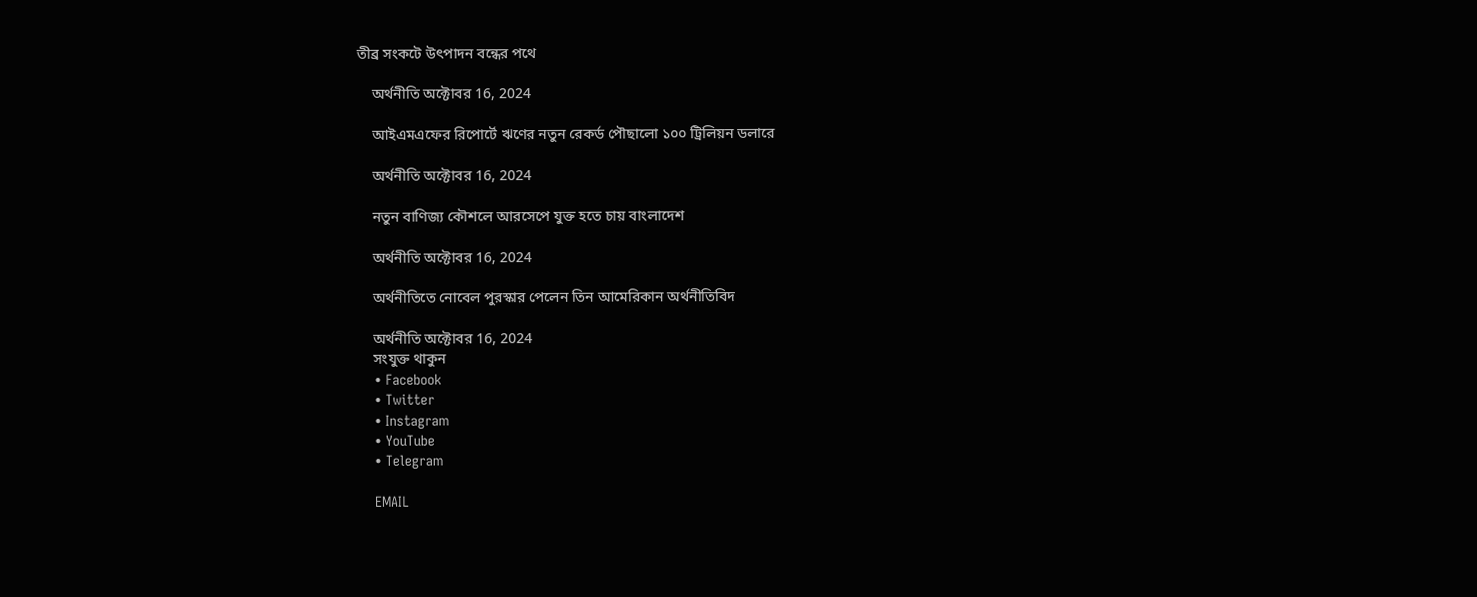তীব্র সংকটে উৎপাদন বন্ধের পথে

    অর্থনীতি অক্টোবর 16, 2024

    আইএমএফের রিপোর্টে ঋণের নতুন রেকর্ড পৌছালো ১০০ ট্রিলিয়ন ডলারে

    অর্থনীতি অক্টোবর 16, 2024

    নতুন বাণিজ্য কৌশলে আরসেপে যুক্ত হতে চায় বাংলাদেশ

    অর্থনীতি অক্টোবর 16, 2024

    অর্থনীতিতে নোবেল পুরস্কার পেলেন তিন আমেরিকান অর্থনীতিবিদ

    অর্থনীতি অক্টোবর 16, 2024
    সংযুক্ত থাকুন
    • Facebook
    • Twitter
    • Instagram
    • YouTube
    • Telegram

    EMAIL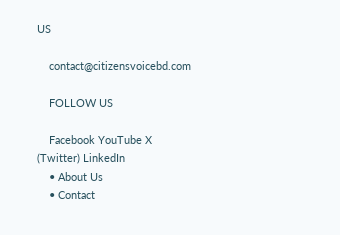US

    contact@citizensvoicebd.com

    FOLLOW US

    Facebook YouTube X (Twitter) LinkedIn
    • About Us
    • Contact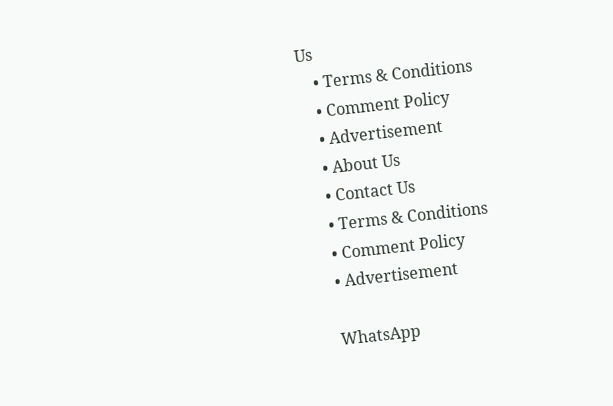Us
    • Terms & Conditions
    • Comment Policy
    • Advertisement
    • About Us
    • Contact Us
    • Terms & Conditions
    • Comment Policy
    • Advertisement

    WhatsApp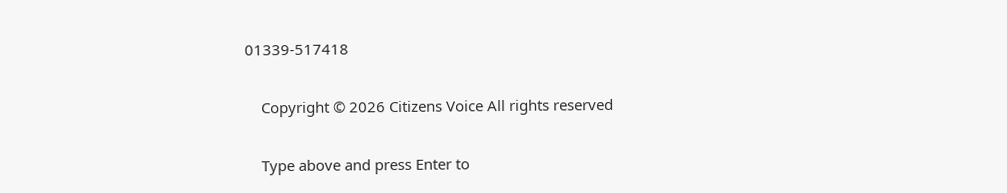01339-517418

    Copyright © 2026 Citizens Voice All rights reserved

    Type above and press Enter to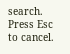search. Press Esc to cancel.